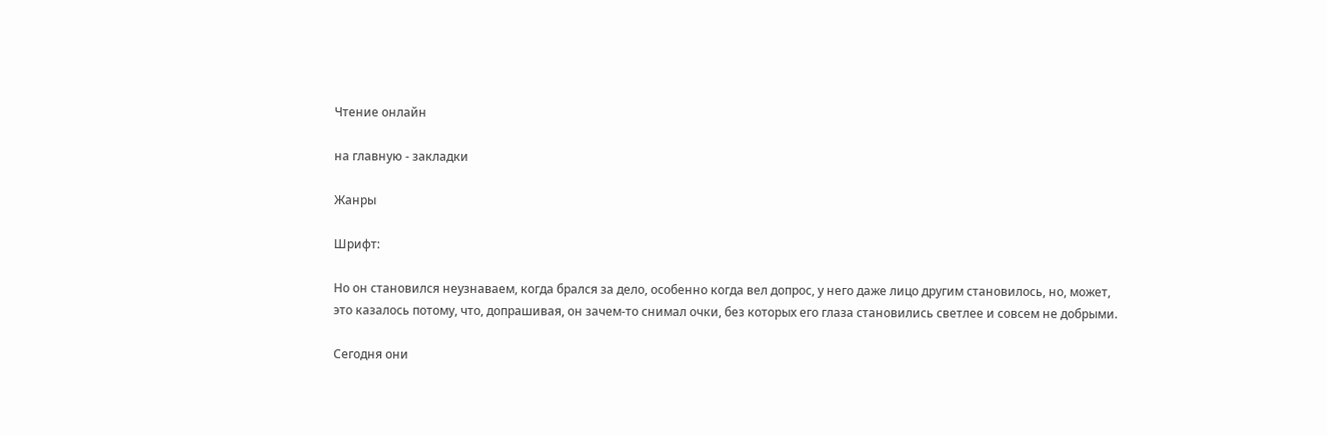Чтение онлайн

на главную - закладки

Жанры

Шрифт:

Но он становился неузнаваем, когда брался за дело, особенно когда вел допрос, у него даже лицо другим становилось, но, может, это казалось потому, что, допрашивая, он зачем-то снимал очки, без которых его глаза становились светлее и совсем не добрыми.

Сегодня они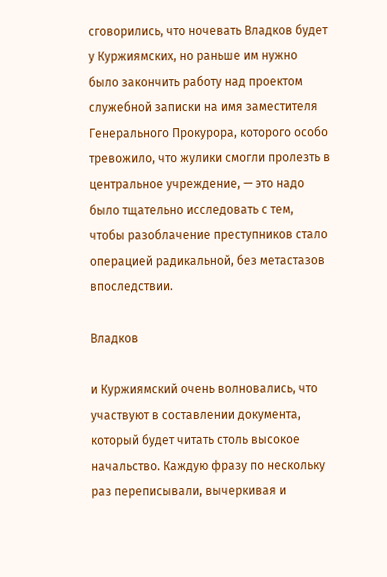сговорились, что ночевать Владков будет у Куржиямских, но раньше им нужно было закончить работу над проектом служебной записки на имя заместителя Генерального Прокурора, которого особо тревожило, что жулики смогли пролезть в центральное учреждение, — это надо было тщательно исследовать с тем, чтобы разоблачение преступников стало операцией радикальной, без метастазов впоследствии.

Владков

и Куржиямский очень волновались, что участвуют в составлении документа, который будет читать столь высокое начальство. Каждую фразу по нескольку раз переписывали, вычеркивая и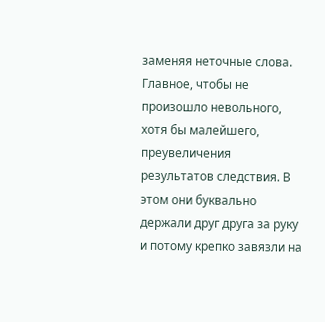заменяя неточные слова. Главное, чтобы не произошло невольного, хотя бы малейшего, преувеличения результатов следствия. В этом они буквально держали друг друга за руку и потому крепко завязли на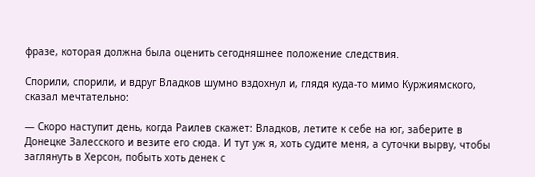фразе, которая должна была оценить сегодняшнее положение следствия.

Спорили, спорили, и вдруг Владков шумно вздохнул и, глядя куда-то мимо Куржиямского, сказал мечтательно:

— Скоро наступит день, когда Раилев скажет: Владков, летите к себе на юг, заберите в Донецке Залесского и везите его сюда. И тут уж я, хоть судите меня, а суточки вырву, чтобы заглянуть в Херсон, побыть хоть денек с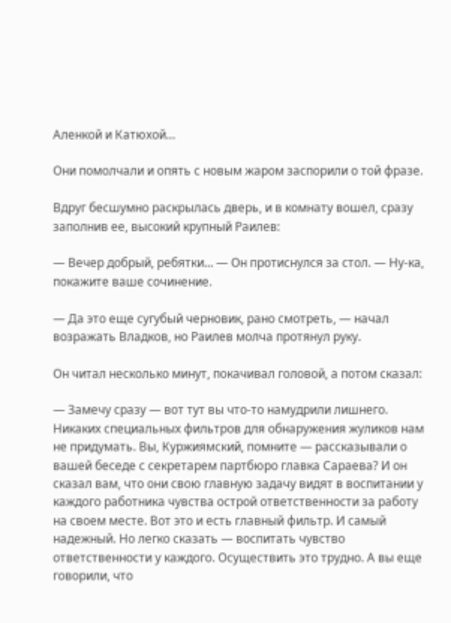Аленкой и Катюхой…

Они помолчали и опять с новым жаром заспорили о той фразе.

Вдруг бесшумно раскрылась дверь, и в комнату вошел, сразу заполнив ее, высокий крупный Раилев:

— Вечер добрый, ребятки… — Он протиснулся за стол. — Ну-ка, покажите ваше сочинение.

— Да это еще сугубый черновик, рано смотреть, — начал возражать Владков, но Раилев молча протянул руку.

Он читал несколько минут, покачивал головой, а потом сказал:

— Замечу сразу — вот тут вы что-то намудрили лишнего. Никаких специальных фильтров для обнаружения жуликов нам не придумать. Вы, Куржиямский, помните — рассказывали о вашей беседе с секретарем партбюро главка Сараева? И он сказал вам, что они свою главную задачу видят в воспитании у каждого работника чувства острой ответственности за работу на своем месте. Вот это и есть главный фильтр. И самый надежный. Но легко сказать — воспитать чувство ответственности у каждого. Осуществить это трудно. А вы еще говорили, что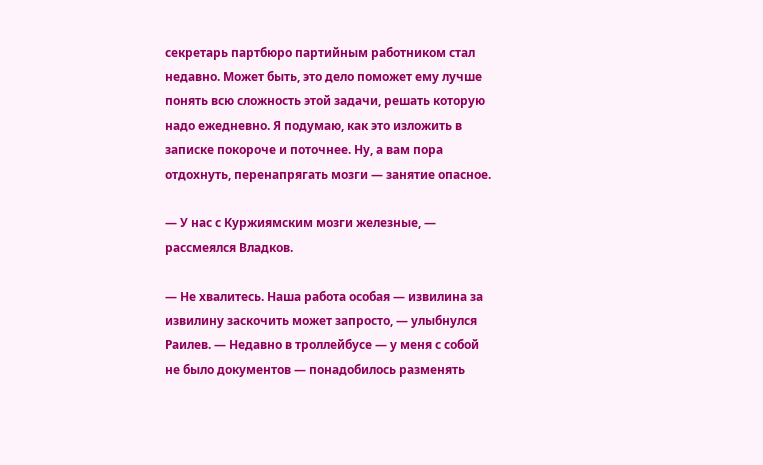секретарь партбюро партийным работником стал недавно. Может быть, это дело поможет ему лучше понять всю сложность этой задачи, решать которую надо ежедневно. Я подумаю, как это изложить в записке покороче и поточнее. Ну, а вам пора отдохнуть, перенапрягать мозги — занятие опасное.

— У нас с Куржиямским мозги железные, — рассмеялся Владков.

— Не хвалитесь. Наша работа особая — извилина за извилину заскочить может запросто, — улыбнулся Раилев. — Недавно в троллейбусе — у меня с собой не было документов — понадобилось разменять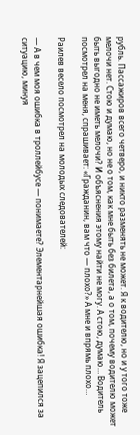рубль. Пассажиров всего четверо, и никто разменять не может. Я к водителю, но и у того тоже мелочи нет. Стою и думаю, но не о том, как мне быть без билета, а о том, почему водителю может быть выгодно не иметь мелочи? И объяснения этому найти не могу. А стою, думаю… Водитель посмотрел на меня, спрашивает: «Гражданин, вам что — плохо?» А мне и впрямь плохо…

Раилев весело посмотрел на молодых следователей:

— А в чем моя ошибка в троллейбусе — понимаете? Элементарнейшая ошибка! Я зацепился за ситуацию, минуя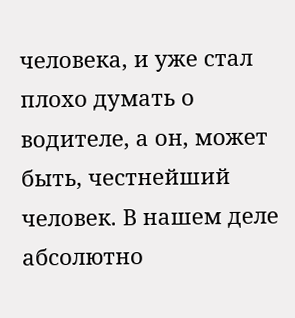человека, и уже стал плохо думать о водителе, а он, может быть, честнейший человек. В нашем деле абсолютно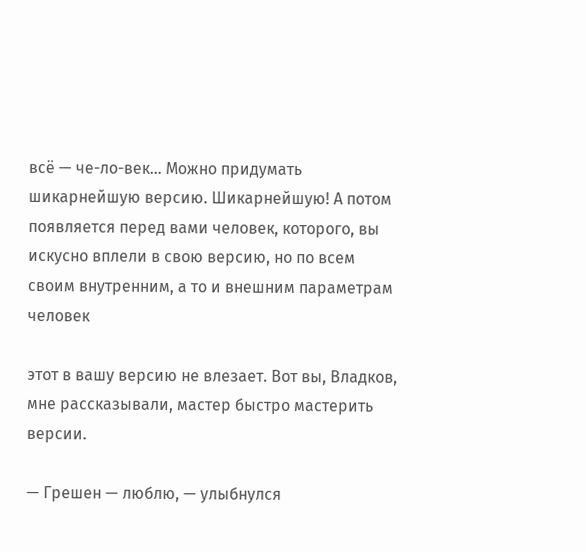всё — че-ло-век… Можно придумать шикарнейшую версию. Шикарнейшую! А потом появляется перед вами человек, которого, вы искусно вплели в свою версию, но по всем своим внутренним, а то и внешним параметрам человек

этот в вашу версию не влезает. Вот вы, Владков, мне рассказывали, мастер быстро мастерить версии.

— Грешен — люблю, — улыбнулся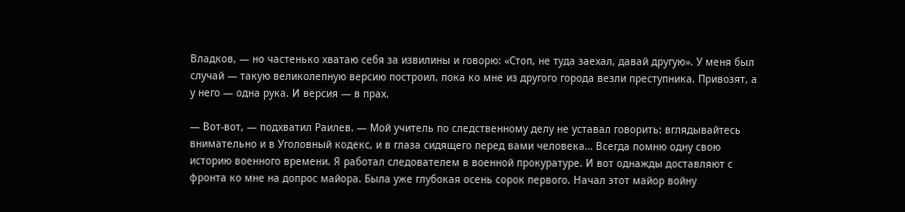Владков, — но частенько хватаю себя за извилины и говорю: «Стоп, не туда заехал, давай другую». У меня был случай — такую великолепную версию построил, пока ко мне из другого города везли преступника. Привозят, а у него — одна рука. И версия — в прах.

— Вот-вот, — подхватил Раилев. — Мой учитель по следственному делу не уставал говорить: вглядывайтесь внимательно и в Уголовный кодекс, и в глаза сидящего перед вами человека… Всегда помню одну свою историю военного времени. Я работал следователем в военной прокуратуре. И вот однажды доставляют с фронта ко мне на допрос майора. Была уже глубокая осень сорок первого. Начал этот майор войну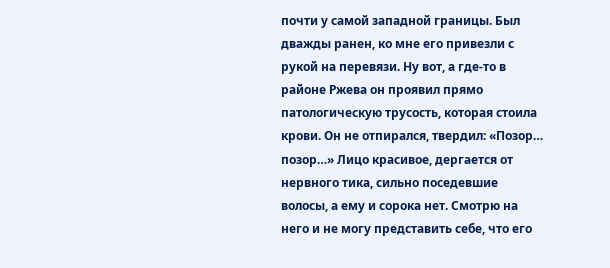почти у самой западной границы. Был дважды ранен, ко мне его привезли с рукой на перевязи. Ну вот, а где-то в районе Ржева он проявил прямо патологическую трусость, которая стоила крови. Он не отпирался, твердил: «Позор… позор…» Лицо красивое, дергается от нервного тика, сильно поседевшие волосы, а ему и сорока нет. Смотрю на него и не могу представить себе, что его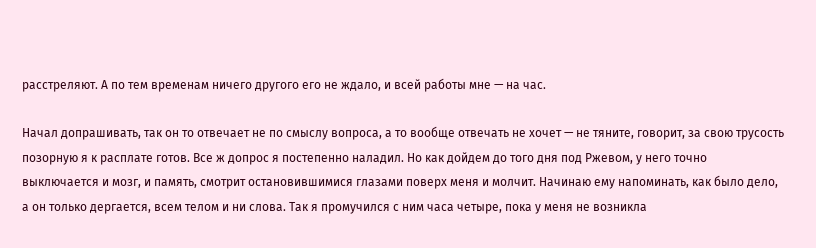расстреляют. А по тем временам ничего другого его не ждало, и всей работы мне — на час.

Начал допрашивать, так он то отвечает не по смыслу вопроса, а то вообще отвечать не хочет — не тяните, говорит, за свою трусость позорную я к расплате готов. Все ж допрос я постепенно наладил. Но как дойдем до того дня под Ржевом, у него точно выключается и мозг, и память, смотрит остановившимися глазами поверх меня и молчит. Начинаю ему напоминать, как было дело, а он только дергается, всем телом и ни слова. Так я промучился с ним часа четыре, пока у меня не возникла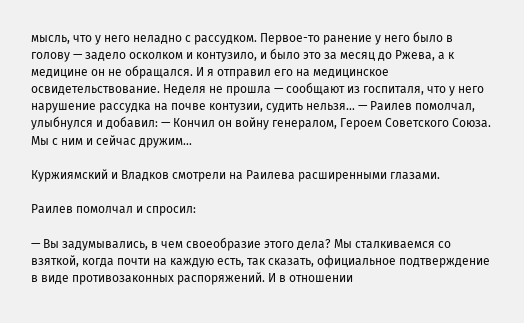мысль, что у него неладно с рассудком. Первое-то ранение у него было в голову — задело осколком и контузило, и было это за месяц до Ржева, а к медицине он не обращался. И я отправил его на медицинское освидетельствование. Неделя не прошла — сообщают из госпиталя, что у него нарушение рассудка на почве контузии, судить нельзя… — Раилев помолчал, улыбнулся и добавил: — Кончил он войну генералом, Героем Советского Союза. Мы с ним и сейчас дружим…

Куржиямский и Владков смотрели на Раилева расширенными глазами.

Раилев помолчал и спросил:

— Вы задумывались, в чем своеобразие этого дела? Мы сталкиваемся со взяткой, когда почти на каждую есть, так сказать, официальное подтверждение в виде противозаконных распоряжений. И в отношении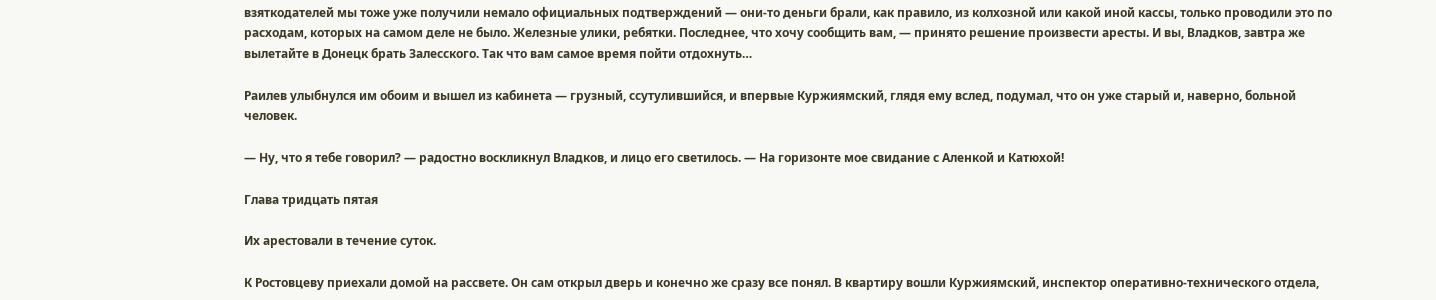взяткодателей мы тоже уже получили немало официальных подтверждений — они-то деньги брали, как правило, из колхозной или какой иной кассы, только проводили это по расходам, которых на самом деле не было. Железные улики, ребятки. Последнее, что хочу сообщить вам, — принято решение произвести аресты. И вы, Владков, завтра же вылетайте в Донецк брать Залесского. Так что вам самое время пойти отдохнуть…

Раилев улыбнулся им обоим и вышел из кабинета — грузный, ссутулившийся, и впервые Куржиямский, глядя ему вслед, подумал, что он уже старый и, наверно, больной человек.

— Ну, что я тебе говорил? — радостно воскликнул Владков, и лицо его светилось. — На горизонте мое свидание с Аленкой и Катюхой!

Глава тридцать пятая

Их арестовали в течение суток.

К Ростовцеву приехали домой на рассвете. Он сам открыл дверь и конечно же сразу все понял. В квартиру вошли Куржиямский, инспектор оперативно-технического отдела,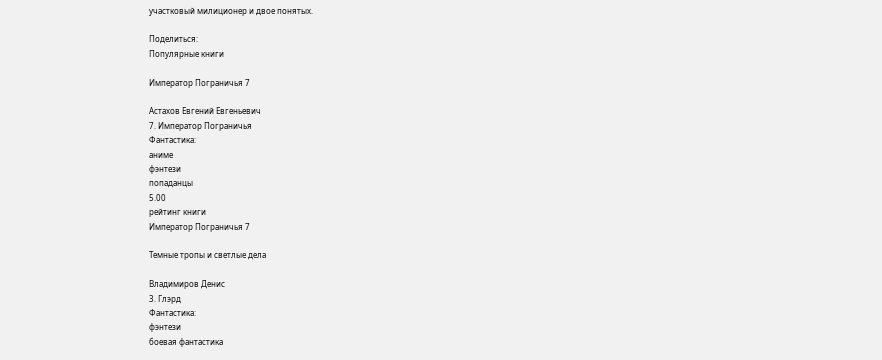участковый милиционер и двое понятых.

Поделиться:
Популярные книги

Император Пограничья 7

Астахов Евгений Евгеньевич
7. Император Пограничья
Фантастика:
аниме
фэнтези
попаданцы
5.00
рейтинг книги
Император Пограничья 7

Темные тропы и светлые дела

Владимиров Денис
3. Глэрд
Фантастика:
фэнтези
боевая фантастика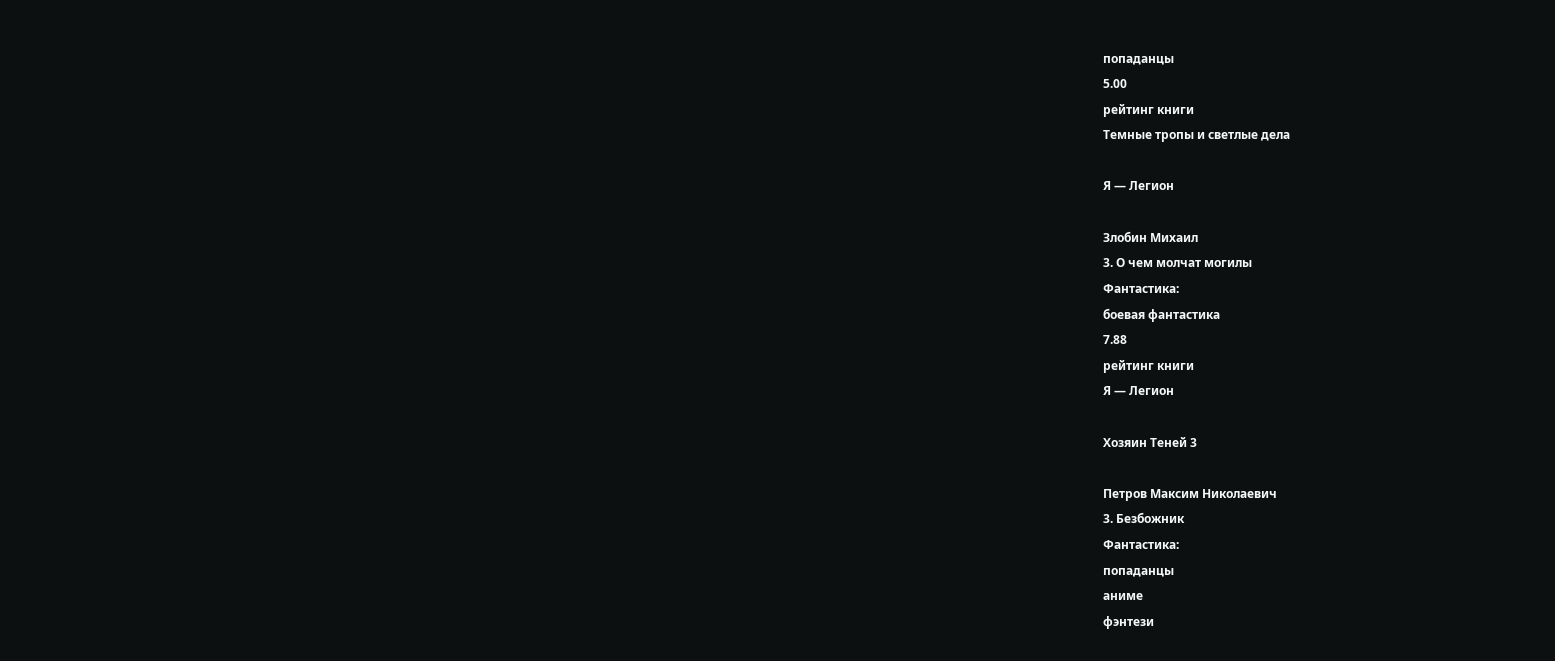попаданцы
5.00
рейтинг книги
Темные тропы и светлые дела

Я — Легион

Злобин Михаил
3. О чем молчат могилы
Фантастика:
боевая фантастика
7.88
рейтинг книги
Я — Легион

Хозяин Теней 3

Петров Максим Николаевич
3. Безбожник
Фантастика:
попаданцы
аниме
фэнтези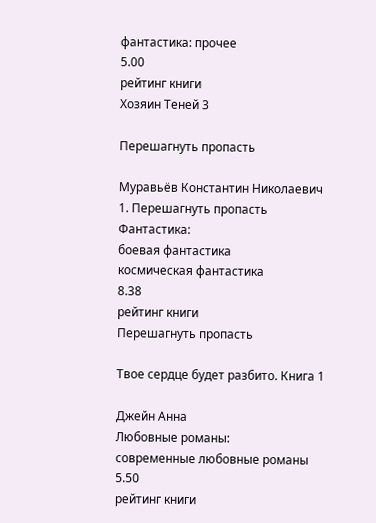фантастика: прочее
5.00
рейтинг книги
Хозяин Теней 3

Перешагнуть пропасть

Муравьёв Константин Николаевич
1. Перешагнуть пропасть
Фантастика:
боевая фантастика
космическая фантастика
8.38
рейтинг книги
Перешагнуть пропасть

Твое сердце будет разбито. Книга 1

Джейн Анна
Любовные романы:
современные любовные романы
5.50
рейтинг книги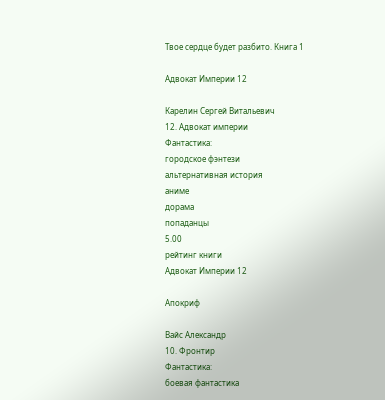Твое сердце будет разбито. Книга 1

Адвокат Империи 12

Карелин Сергей Витальевич
12. Адвокат империи
Фантастика:
городское фэнтези
альтернативная история
аниме
дорама
попаданцы
5.00
рейтинг книги
Адвокат Империи 12

Апокриф

Вайс Александр
10. Фронтир
Фантастика:
боевая фантастика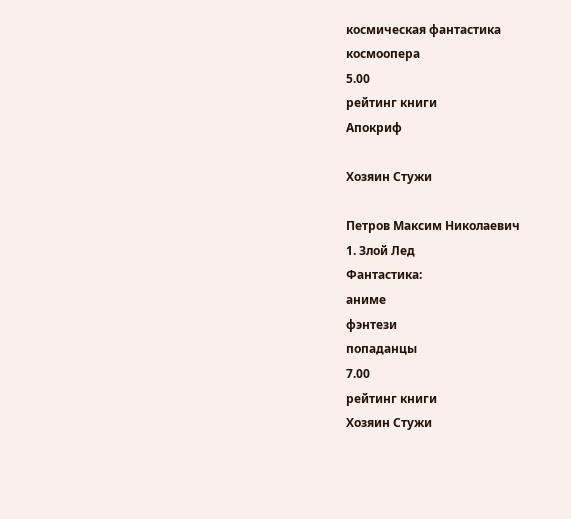космическая фантастика
космоопера
5.00
рейтинг книги
Апокриф

Хозяин Стужи

Петров Максим Николаевич
1. Злой Лед
Фантастика:
аниме
фэнтези
попаданцы
7.00
рейтинг книги
Хозяин Стужи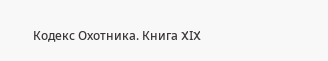Кодекс Охотника. Книга XIX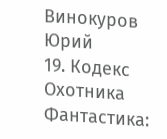Винокуров Юрий
19. Кодекс Охотника
Фантастика: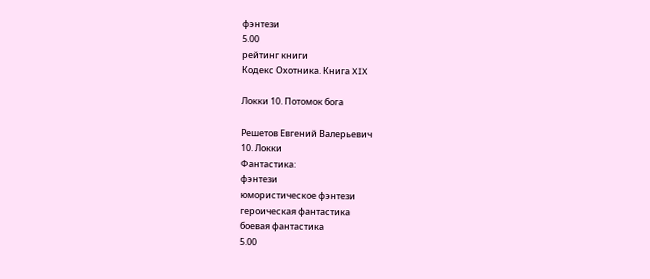фэнтези
5.00
рейтинг книги
Кодекс Охотника. Книга XIX

Локки 10. Потомок бога

Решетов Евгений Валерьевич
10. Локки
Фантастика:
фэнтези
юмористическое фэнтези
героическая фантастика
боевая фантастика
5.00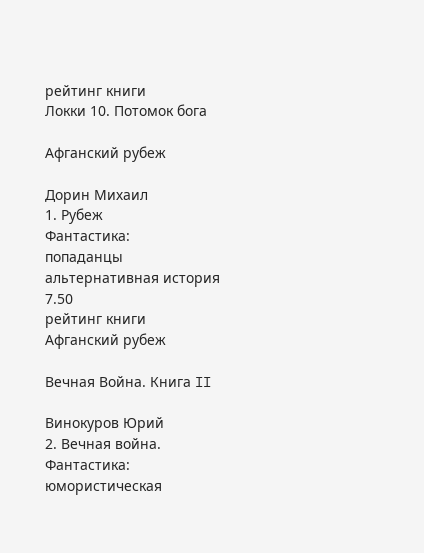рейтинг книги
Локки 10. Потомок бога

Афганский рубеж

Дорин Михаил
1. Рубеж
Фантастика:
попаданцы
альтернативная история
7.50
рейтинг книги
Афганский рубеж

Вечная Война. Книга II

Винокуров Юрий
2. Вечная война.
Фантастика:
юмористическая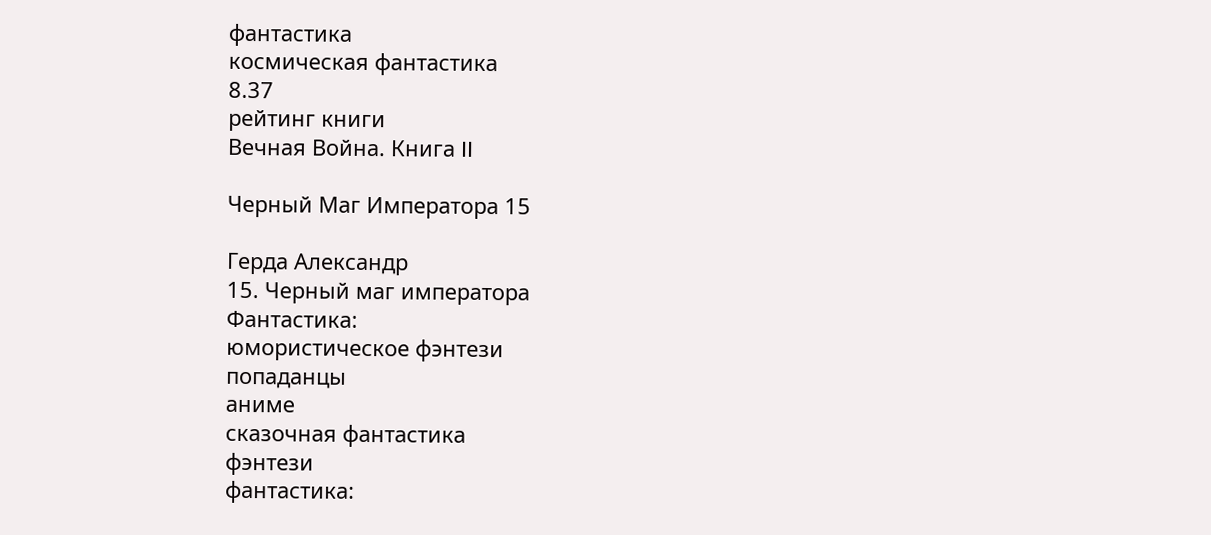фантастика
космическая фантастика
8.37
рейтинг книги
Вечная Война. Книга II

Черный Маг Императора 15

Герда Александр
15. Черный маг императора
Фантастика:
юмористическое фэнтези
попаданцы
аниме
сказочная фантастика
фэнтези
фантастика: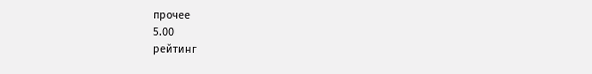прочее
5.00
рейтинг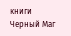книги
Черный Маг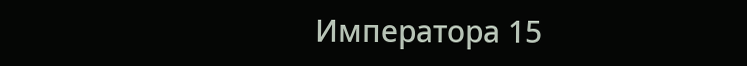Императора 15